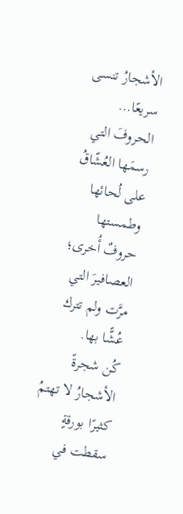الأشجارُ تنسى سريعًا…
الحروفَ التي رسمَها العُشّاقُ
على لُحائها وطمستها حروفٌ أُخرى؛
العصافيرَ التي مرَّت ولم تترك عُشًّا بها.
كُن شجرةً
الأشجارُ لا تهتمُ كثيرًا بورقةٍ سقطت في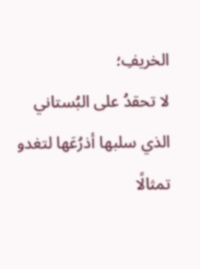الخريفِ؛
لا تحقدُ على البُستاني
الذي سلبها أذرُعَها لتغدو تمثالًا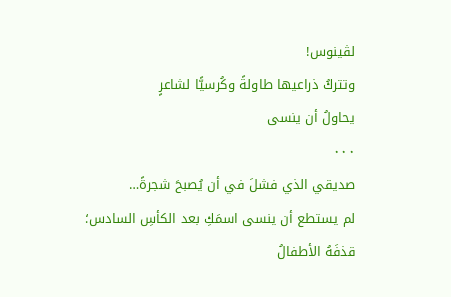لڤينوس!
وتتركُ ذراعيها طاولةً وكُرسيًّا لشاعرٍ
يحاولُ أن ينسى
٠٠٠
صديقي الذي فشلَ في أن يُصبحَ شجرةً…
لم يستطع أن ينسى اسمَكِ بعد الكأسِ السادس؛
قذفَهُ الأطفالُ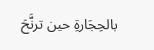بالحِجَارةِ حين ترنَّحَ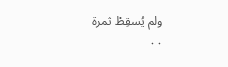ولم يُسقِطْ ثمرة
٠٠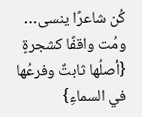كُن شاعرًا ينسى…
ومُت واقفًا كشجرةٍ
{أصلُها ثابتٌ وفرعُها في السماءِ}